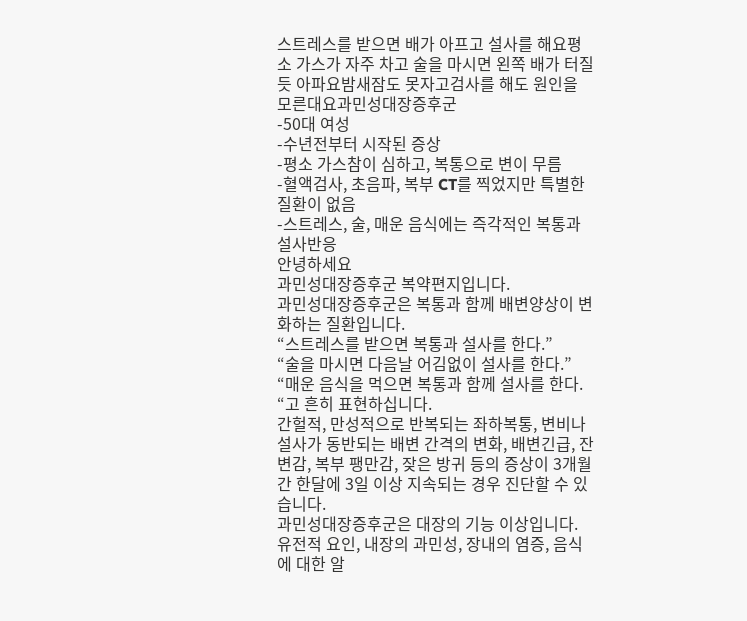스트레스를 받으면 배가 아프고 설사를 해요평소 가스가 자주 차고 술을 마시면 왼쪽 배가 터질듯 아파요밤새잠도 못자고검사를 해도 원인을 모른대요과민성대장증후군
-50대 여성
-수년전부터 시작된 증상
-평소 가스참이 심하고, 복통으로 변이 무름
-혈액검사, 초음파, 복부 CT를 찍었지만 특별한 질환이 없음
-스트레스, 술, 매운 음식에는 즉각적인 복통과 설사반응
안녕하세요
과민성대장증후군 복약편지입니다.
과민성대장증후군은 복통과 함께 배변양상이 변화하는 질환입니다.
“스트레스를 받으면 복통과 설사를 한다.”
“술을 마시면 다음날 어김없이 설사를 한다.”
“매운 음식을 먹으면 복통과 함께 설사를 한다. “고 흔히 표현하십니다.
간헐적, 만성적으로 반복되는 좌하복통, 변비나 설사가 동반되는 배변 간격의 변화, 배변긴급, 잔변감, 복부 팽만감, 잦은 방귀 등의 증상이 3개월간 한달에 3일 이상 지속되는 경우 진단할 수 있습니다.
과민성대장증후군은 대장의 기능 이상입니다.
유전적 요인, 내장의 과민성, 장내의 염증, 음식에 대한 알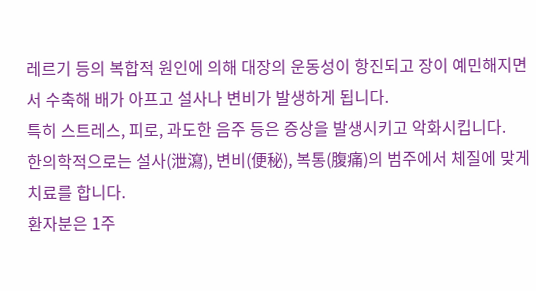레르기 등의 복합적 원인에 의해 대장의 운동성이 항진되고 장이 예민해지면서 수축해 배가 아프고 설사나 변비가 발생하게 됩니다.
특히 스트레스, 피로, 과도한 음주 등은 증상을 발생시키고 악화시킵니다.
한의학적으로는 설사(泄瀉), 변비(便秘), 복통(腹痛)의 범주에서 체질에 맞게 치료를 합니다.
환자분은 1주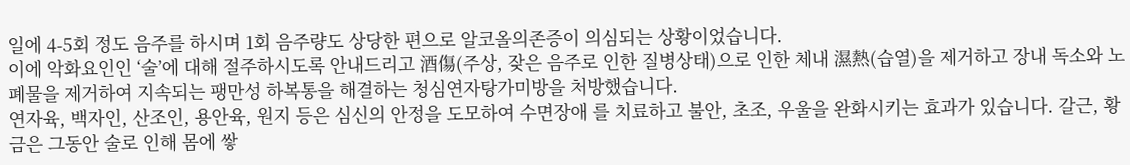일에 4-5회 정도 음주를 하시며 1회 음주량도 상당한 편으로 알코올의존증이 의심되는 상황이었습니다.
이에 악화요인인 ‘술’에 대해 절주하시도록 안내드리고 酒傷(주상, 잦은 음주로 인한 질병상태)으로 인한 체내 濕熱(습열)을 제거하고 장내 독소와 노폐물을 제거하여 지속되는 팽만성 하복통을 해결하는 청심연자탕가미방을 처방했습니다.
연자육, 백자인, 산조인, 용안육, 원지 등은 심신의 안정을 도모하여 수면장애 를 치료하고 불안, 초조, 우울을 완화시키는 효과가 있습니다. 갈근, 황금은 그동안 술로 인해 몸에 쌓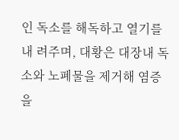인 독소를 해독하고 열기를 내 려주며, 대황은 대장내 독소와 노폐물을 제거해 염증을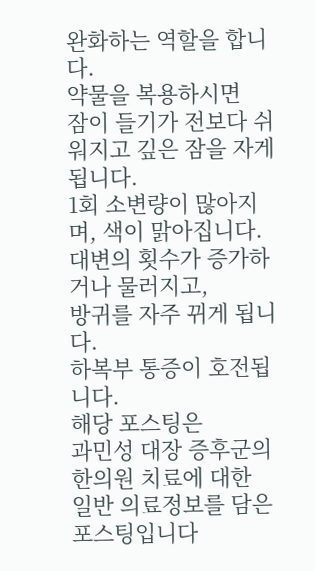완화하는 역할을 합니다.
약물을 복용하시면
잠이 들기가 전보다 쉬워지고 깊은 잠을 자게 됩니다.
1회 소변량이 많아지며, 색이 맑아집니다.
대변의 횟수가 증가하거나 물러지고,
방귀를 자주 뀌게 됩니다.
하복부 통증이 호전됩니다.
해당 포스팅은
과민성 대장 증후군의 한의원 치료에 대한
일반 의료정보를 담은 포스팅입니다